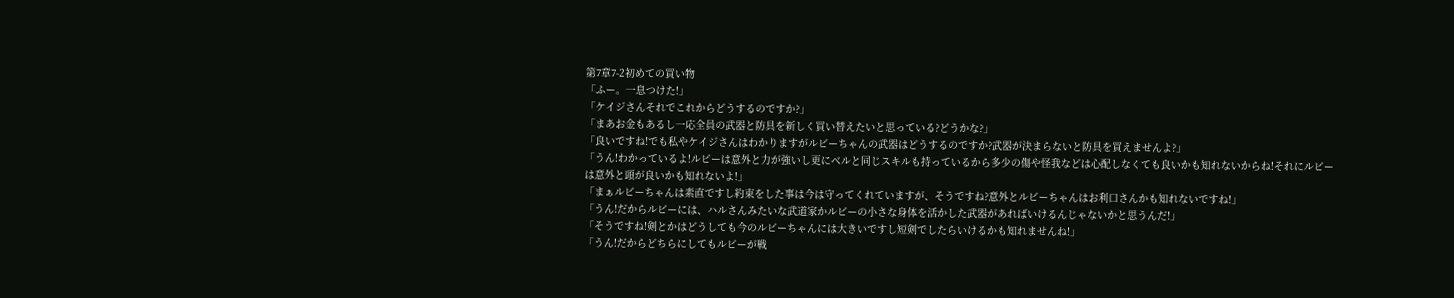第7章7-2初めての買い物
「ふー。一息つけた!」
「ケイジさんそれでこれからどうするのですか?」
「まあお金もあるし一応全員の武器と防具を新しく買い替えたいと思っている?どうかな?」
「良いですね!でも私やケイジさんはわかりますがルビーちゃんの武器はどうするのですか?武器が決まらないと防具を買えませんよ?」
「うん!わかっているよ!ルビーは意外と力が強いし更にベルと同じスキルも持っているから多少の傷や怪我などは心配しなくても良いかも知れないからね!それにルビーは意外と頭が良いかも知れないよ!」
「まぁルビーちゃんは素直ですし約束をした事は今は守ってくれていますが、そうですね?意外とルビーちゃんはお利口さんかも知れないですね!」
「うん!だからルビーには、ハルさんみたいな武道家かルビーの小さな身体を活かした武器があればいけるんじゃないかと思うんだ!」
「そうですね!剣とかはどうしても今のルビーちゃんには大きいですし短剣でしたらいけるかも知れませんね!」
「うん!だからどちらにしてもルビーが戦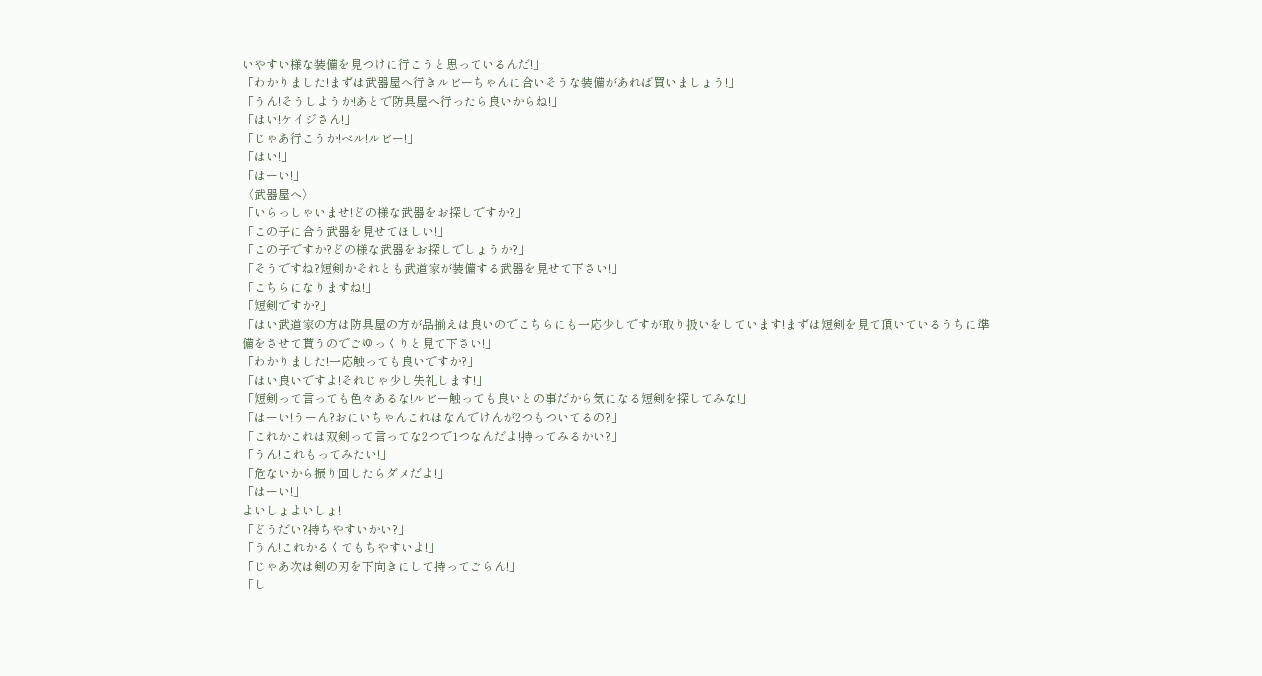いやすい様な装備を見つけに行こうと思っているんだ!」
「わかりました!まずは武器屋へ行きルビーちゃんに合いそうな装備があれば買いましょう!」
「うん!そうしようか!あとで防具屋へ行ったら良いからね!」
「はい!ケイジさん!」
「じゃあ行こうか!ベル!ルビー!」
「はい!」
「はーい!」
〈武器屋へ〉
「いらっしゃいませ!どの様な武器をお探しですか?」
「この子に合う武器を見せてほしい!」
「この子ですか?どの様な武器をお探しでしょうか?」
「そうですね?短剣かそれとも武道家が装備する武器を見せて下さい!」
「こちらになりますね!」
「短剣ですか?」
「はい武道家の方は防具屋の方が品揃えは良いのでこちらにも一応少しですが取り扱いをしています!まずは短剣を見て頂いているうちに準備をさせて貰うのでごゆっくりと見て下さい!」
「わかりました!一応触っても良いですか?」
「はい良いですよ!それじゃ少し失礼します!」
「短剣って言っても色々あるな!ルビー触っても良いとの事だから気になる短剣を探してみな!」
「はーい!うーん?おにいちゃんこれはなんでけんが2つもついてるの?」
「これかこれは双剣って言ってな2つで1つなんだよ!持ってみるかい?」
「うん!これもってみたい!」
「危ないから振り回したらダメだよ!」
「はーい!」
よいしょよいしょ!
「どうだい?持ちやすいかい?」
「うん!これかるくてもちやすいよ!」
「じゃあ次は剣の刃を下向きにして持ってごらん!」
「し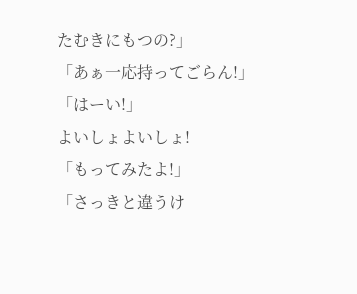たむきにもつの?」
「あぁ一応持ってごらん!」
「はーい!」
よいしょよいしょ!
「もってみたよ!」
「さっきと違うけ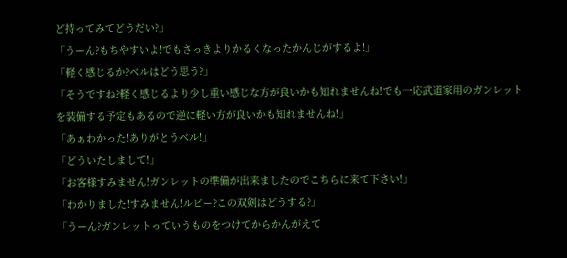ど持ってみてどうだい?」
「うーん?もちやすいよ!でもさっきよりかるくなったかんじがするよ!」
「軽く感じるか?ベルはどう思う?」
「そうですね?軽く感じるより少し重い感じな方が良いかも知れませんね!でも一応武道家用のガンレットを装備する予定もあるので逆に軽い方が良いかも知れませんね!」
「あぁわかった!ありがとうベル!」
「どういたしまして!」
「お客様すみません!ガンレットの準備が出来ましたのでこちらに来て下さい!」
「わかりました!すみません!ルビー?この双剣はどうする?」
「うーん?ガンレットっていうものをつけてからかんがえて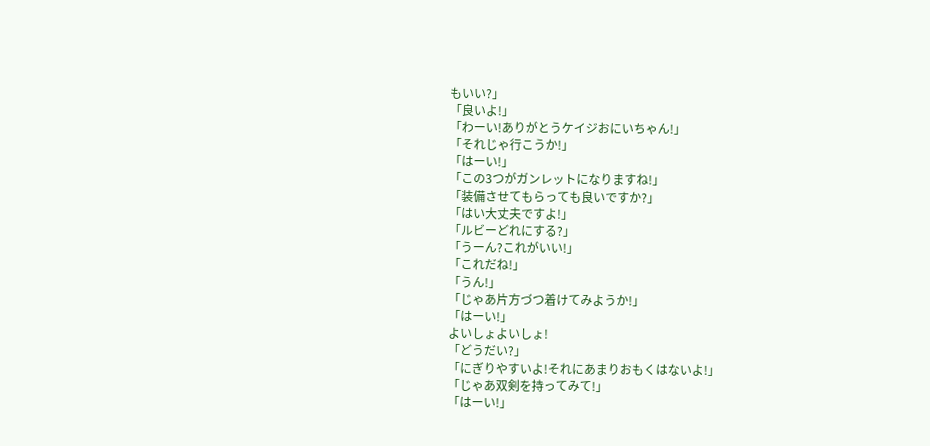もいい?」
「良いよ!」
「わーい!ありがとうケイジおにいちゃん!」
「それじゃ行こうか!」
「はーい!」
「この3つがガンレットになりますね!」
「装備させてもらっても良いですか?」
「はい大丈夫ですよ!」
「ルビーどれにする?」
「うーん?これがいい!」
「これだね!」
「うん!」
「じゃあ片方づつ着けてみようか!」
「はーい!」
よいしょよいしょ!
「どうだい?」
「にぎりやすいよ!それにあまりおもくはないよ!」
「じゃあ双剣を持ってみて!」
「はーい!」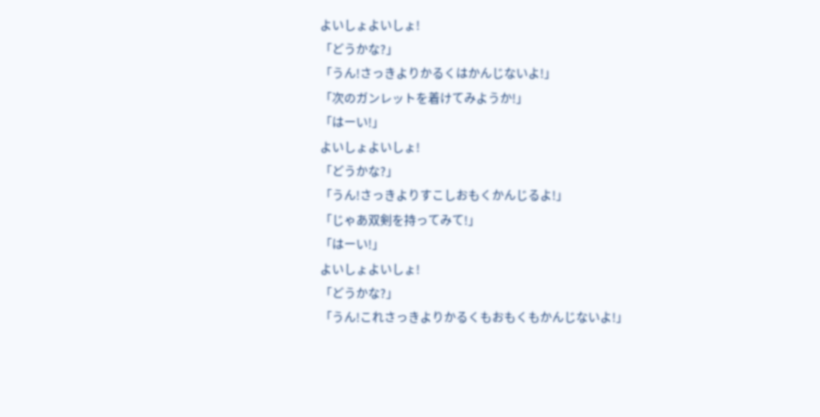よいしょよいしょ!
「どうかな?」
「うん!さっきよりかるくはかんじないよ!」
「次のガンレットを着けてみようか!」
「はーい!」
よいしょよいしょ!
「どうかな?」
「うん!さっきよりすこしおもくかんじるよ!」
「じゃあ双剣を持ってみて!」
「はーい!」
よいしょよいしょ!
「どうかな?」
「うん!これさっきよりかるくもおもくもかんじないよ!」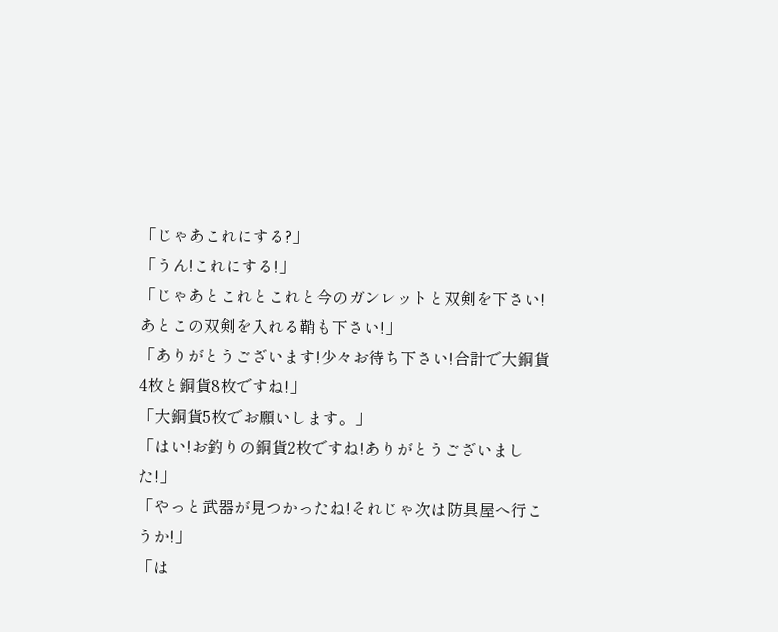「じゃあこれにする?」
「うん!これにする!」
「じゃあとこれとこれと今のガンレットと双剣を下さい!あとこの双剣を入れる鞘も下さい!」
「ありがとうございます!少々お待ち下さい!合計で大銅貨4枚と銅貨8枚ですね!」
「大銅貨5枚でお願いします。」
「はい!お釣りの銅貨2枚ですね!ありがとうございました!」
「やっと武器が見つかったね!それじゃ次は防具屋へ行こうか!」
「は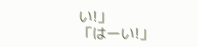い!」
「はーい!」